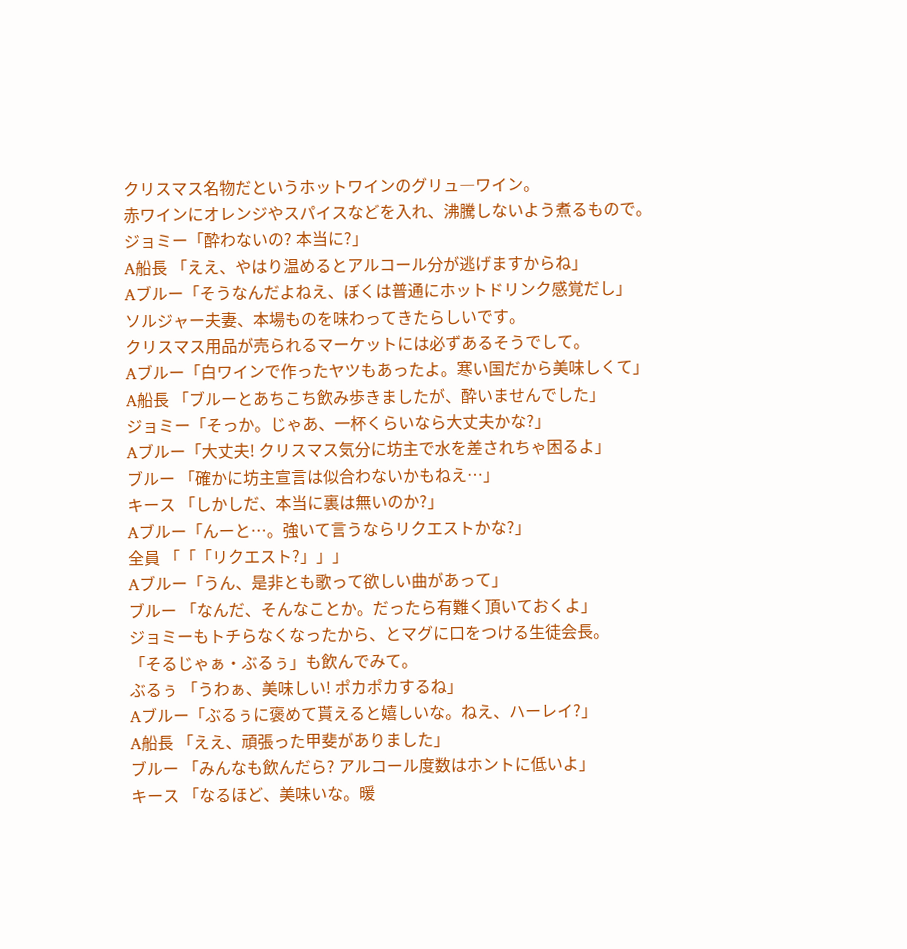クリスマス名物だというホットワインのグリュ―ワイン。
赤ワインにオレンジやスパイスなどを入れ、沸騰しないよう煮るもので。
ジョミー「酔わないの? 本当に?」
A船長 「ええ、やはり温めるとアルコール分が逃げますからね」
Aブルー「そうなんだよねえ、ぼくは普通にホットドリンク感覚だし」
ソルジャー夫妻、本場ものを味わってきたらしいです。
クリスマス用品が売られるマーケットには必ずあるそうでして。
Aブルー「白ワインで作ったヤツもあったよ。寒い国だから美味しくて」
A船長 「ブルーとあちこち飲み歩きましたが、酔いませんでした」
ジョミー「そっか。じゃあ、一杯くらいなら大丈夫かな?」
Aブルー「大丈夫! クリスマス気分に坊主で水を差されちゃ困るよ」
ブルー 「確かに坊主宣言は似合わないかもねえ…」
キース 「しかしだ、本当に裏は無いのか?」
Aブルー「んーと…。強いて言うならリクエストかな?」
全員 「「「リクエスト?」」」
Aブルー「うん、是非とも歌って欲しい曲があって」
ブルー 「なんだ、そんなことか。だったら有難く頂いておくよ」
ジョミーもトチらなくなったから、とマグに口をつける生徒会長。
「そるじゃぁ・ぶるぅ」も飲んでみて。
ぶるぅ 「うわぁ、美味しい! ポカポカするね」
Aブルー「ぶるぅに褒めて貰えると嬉しいな。ねえ、ハーレイ?」
A船長 「ええ、頑張った甲斐がありました」
ブルー 「みんなも飲んだら? アルコール度数はホントに低いよ」
キース 「なるほど、美味いな。暖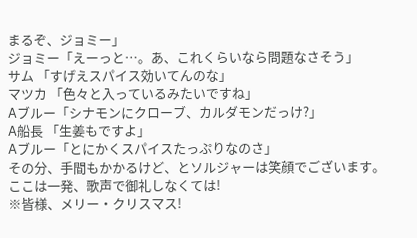まるぞ、ジョミー」
ジョミー「えーっと…。あ、これくらいなら問題なさそう」
サム 「すげえスパイス効いてんのな」
マツカ 「色々と入っているみたいですね」
Aブルー「シナモンにクローブ、カルダモンだっけ?」
A船長 「生姜もですよ」
Aブルー「とにかくスパイスたっぷりなのさ」
その分、手間もかかるけど、とソルジャーは笑顔でございます。
ここは一発、歌声で御礼しなくては!
※皆様、メリー・クリスマス!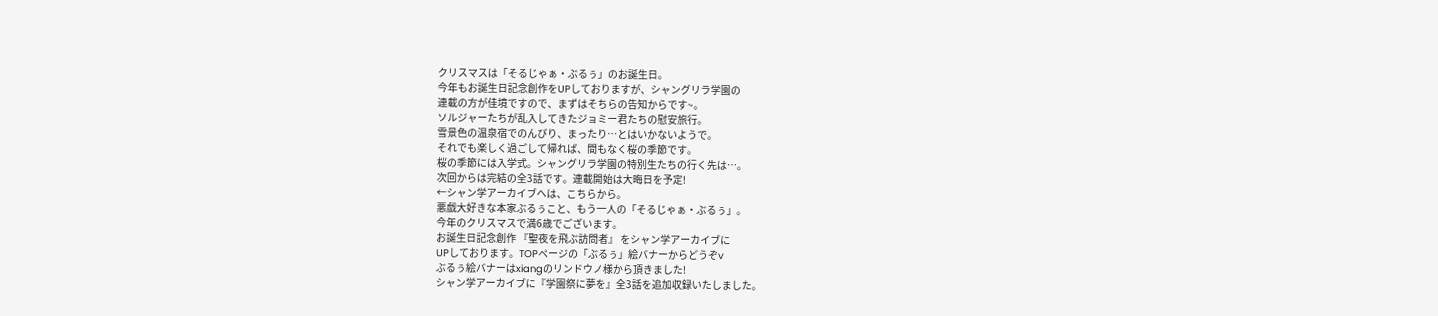クリスマスは「そるじゃぁ・ぶるぅ」のお誕生日。
今年もお誕生日記念創作をUPしておりますが、シャングリラ学園の
連載の方が佳境ですので、まずはそちらの告知からです~。
ソルジャーたちが乱入してきたジョミー君たちの慰安旅行。
雪景色の温泉宿でのんびり、まったり…とはいかないようで。
それでも楽しく過ごして帰れば、間もなく桜の季節です。
桜の季節には入学式。シャングリラ学園の特別生たちの行く先は…。
次回からは完結の全3話です。連載開始は大晦日を予定!
←シャン学アーカイブへは、こちらから。
悪戯大好きな本家ぶるぅこと、もう一人の「そるじゃぁ・ぶるぅ」。
今年のクリスマスで満6歳でございます。
お誕生日記念創作 『聖夜を飛ぶ訪問者』 をシャン学アーカイブに
UPしております。TOPページの「ぶるぅ」絵バナーからどうぞv
ぶるぅ絵バナーはxiangのリンドウノ様から頂きました!
シャン学アーカイブに『学園祭に夢を』全3話を追加収録いたしました。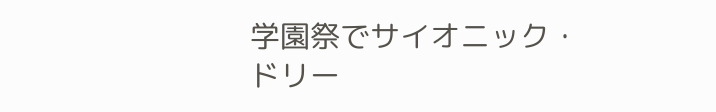学園祭でサイオニック・ドリー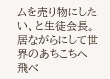ムを売り物にしたい、と生徒会長。
居ながらにして世界のあちこちへ飛べ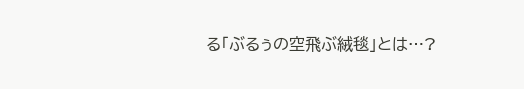る「ぶるぅの空飛ぶ絨毯」とは…?